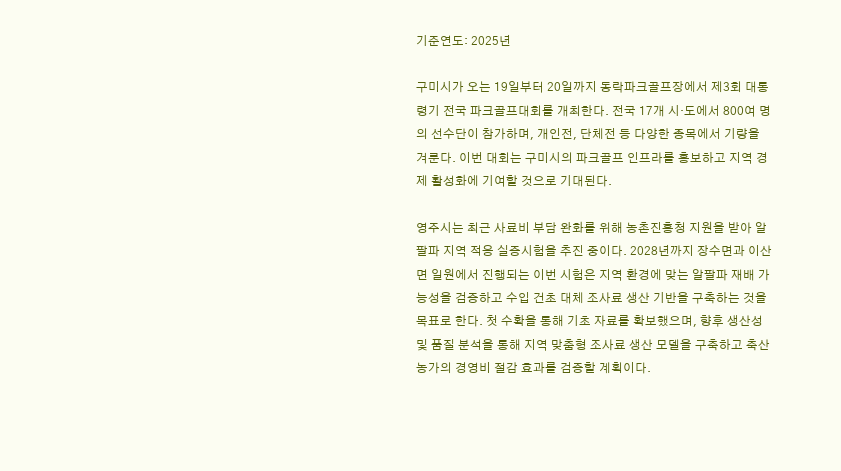기준연도: 2025년

구미시가 오는 19일부터 20일까지 동락파크골프장에서 제3회 대통령기 전국 파크골프대회를 개최한다. 전국 17개 시·도에서 800여 명의 선수단이 참가하며, 개인전, 단체전 등 다양한 종목에서 기량을 겨룬다. 이번 대회는 구미시의 파크골프 인프라를 홍보하고 지역 경제 활성화에 기여할 것으로 기대된다.

영주시는 최근 사료비 부담 완화를 위해 농촌진흥청 지원을 받아 알팔파 지역 적응 실증시험을 추진 중이다. 2028년까지 장수면과 이산면 일원에서 진행되는 이번 시험은 지역 환경에 맞는 알팔파 재배 가능성을 검증하고 수입 건초 대체 조사료 생산 기반을 구축하는 것을 목표로 한다. 첫 수확을 통해 기초 자료를 확보했으며, 향후 생산성 및 품질 분석을 통해 지역 맞춤형 조사료 생산 모델을 구축하고 축산 농가의 경영비 절감 효과를 검증할 계획이다.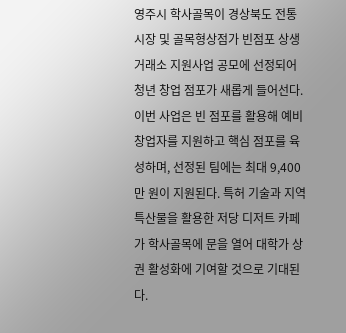영주시 학사골목이 경상북도 전통시장 및 골목형상점가 빈점포 상생거래소 지원사업 공모에 선정되어 청년 창업 점포가 새롭게 들어선다. 이번 사업은 빈 점포를 활용해 예비창업자를 지원하고 핵심 점포를 육성하며, 선정된 팀에는 최대 9,400만 원이 지원된다. 특허 기술과 지역 특산물을 활용한 저당 디저트 카페가 학사골목에 문을 열어 대학가 상권 활성화에 기여할 것으로 기대된다.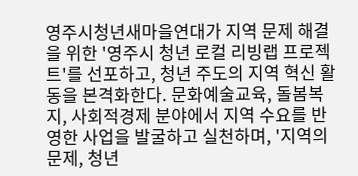영주시청년새마을연대가 지역 문제 해결을 위한 '영주시 청년 로컬 리빙랩 프로젝트'를 선포하고, 청년 주도의 지역 혁신 활동을 본격화한다. 문화예술교육, 돌봄복지, 사회적경제 분야에서 지역 수요를 반영한 사업을 발굴하고 실천하며, '지역의 문제, 청년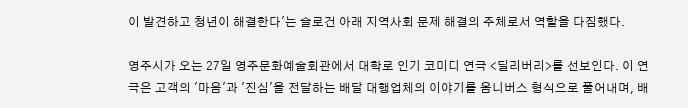이 발견하고 청년이 해결한다'는 슬로건 아래 지역사회 문제 해결의 주체로서 역할을 다짐했다.

영주시가 오는 27일 영주문화예술회관에서 대학로 인기 코미디 연극 <딜리버리>를 선보인다. 이 연극은 고객의 '마음'과 '진심'을 전달하는 배달 대행업체의 이야기를 옴니버스 형식으로 풀어내며, 배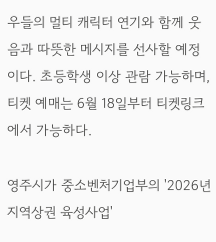우들의 멀티 캐릭터 연기와 함께 웃음과 따뜻한 메시지를 선사할 예정이다. 초등학생 이상 관람 가능하며, 티켓 예매는 6월 18일부터 티켓링크에서 가능하다.

영주시가 중소벤처기업부의 '2026년 지역상권 육성사업'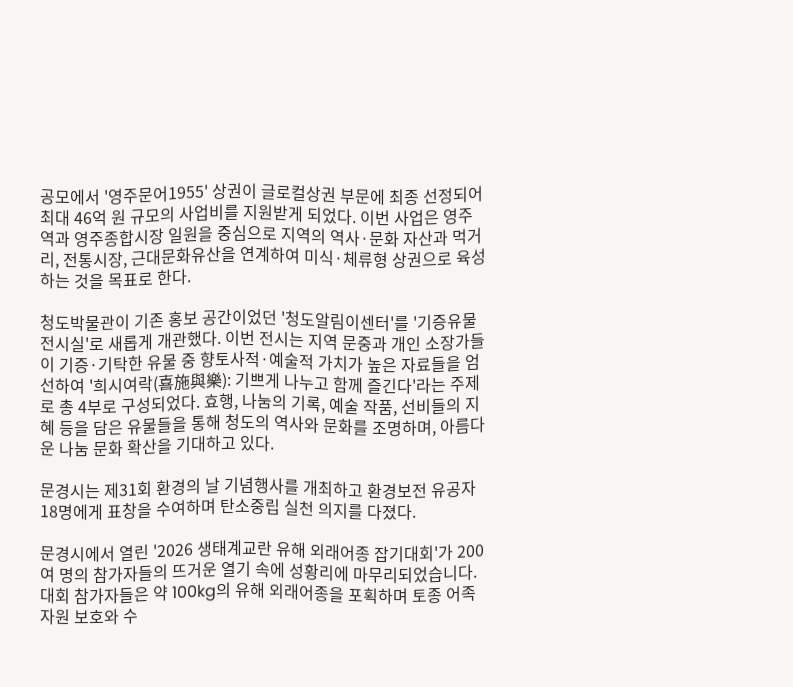공모에서 '영주문어1955' 상권이 글로컬상권 부문에 최종 선정되어 최대 46억 원 규모의 사업비를 지원받게 되었다. 이번 사업은 영주역과 영주종합시장 일원을 중심으로 지역의 역사·문화 자산과 먹거리, 전통시장, 근대문화유산을 연계하여 미식·체류형 상권으로 육성하는 것을 목표로 한다.

청도박물관이 기존 홍보 공간이었던 '청도알림이센터'를 '기증유물전시실'로 새롭게 개관했다. 이번 전시는 지역 문중과 개인 소장가들이 기증·기탁한 유물 중 향토사적·예술적 가치가 높은 자료들을 엄선하여 '희시여락(喜施與樂): 기쁘게 나누고 함께 즐긴다'라는 주제로 총 4부로 구성되었다. 효행, 나눔의 기록, 예술 작품, 선비들의 지혜 등을 담은 유물들을 통해 청도의 역사와 문화를 조명하며, 아름다운 나눔 문화 확산을 기대하고 있다.

문경시는 제31회 환경의 날 기념행사를 개최하고 환경보전 유공자 18명에게 표창을 수여하며 탄소중립 실천 의지를 다졌다.

문경시에서 열린 '2026 생태계교란 유해 외래어종 잡기대회'가 200여 명의 참가자들의 뜨거운 열기 속에 성황리에 마무리되었습니다. 대회 참가자들은 약 100kg의 유해 외래어종을 포획하며 토종 어족자원 보호와 수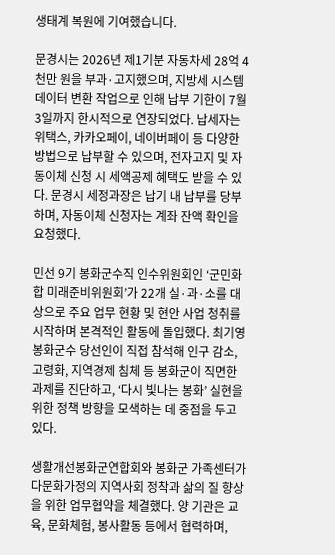생태계 복원에 기여했습니다.

문경시는 2026년 제1기분 자동차세 28억 4천만 원을 부과·고지했으며, 지방세 시스템 데이터 변환 작업으로 인해 납부 기한이 7월 3일까지 한시적으로 연장되었다. 납세자는 위택스, 카카오페이, 네이버페이 등 다양한 방법으로 납부할 수 있으며, 전자고지 및 자동이체 신청 시 세액공제 혜택도 받을 수 있다. 문경시 세정과장은 납기 내 납부를 당부하며, 자동이체 신청자는 계좌 잔액 확인을 요청했다.

민선 9기 봉화군수직 인수위원회인 ‘군민화합 미래준비위원회’가 22개 실·과·소를 대상으로 주요 업무 현황 및 현안 사업 청취를 시작하며 본격적인 활동에 돌입했다. 최기영 봉화군수 당선인이 직접 참석해 인구 감소, 고령화, 지역경제 침체 등 봉화군이 직면한 과제를 진단하고, ‘다시 빛나는 봉화’ 실현을 위한 정책 방향을 모색하는 데 중점을 두고 있다.

생활개선봉화군연합회와 봉화군 가족센터가 다문화가정의 지역사회 정착과 삶의 질 향상을 위한 업무협약을 체결했다. 양 기관은 교육, 문화체험, 봉사활동 등에서 협력하며,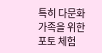특히 다문화가족을 위한 포토 체험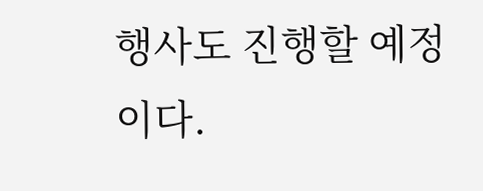행사도 진행할 예정이다.